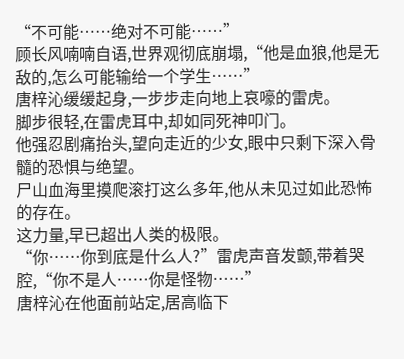“不可能……绝对不可能……”
顾长风喃喃自语,世界观彻底崩塌,“他是血狼,他是无敌的,怎么可能输给一个学生……”
唐梓沁缓缓起身,一步步走向地上哀嚎的雷虎。
脚步很轻,在雷虎耳中,却如同死神叩门。
他强忍剧痛抬头,望向走近的少女,眼中只剩下深入骨髓的恐惧与绝望。
尸山血海里摸爬滚打这么多年,他从未见过如此恐怖的存在。
这力量,早已超出人类的极限。
“你……你到底是什么人?”雷虎声音发颤,带着哭腔,“你不是人……你是怪物……”
唐梓沁在他面前站定,居高临下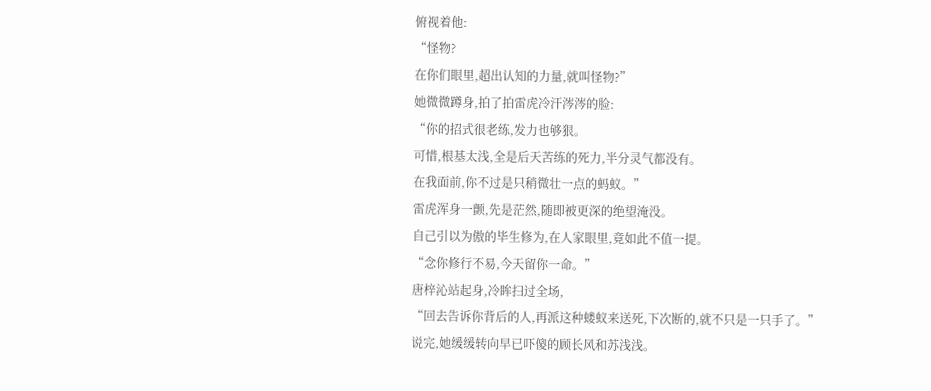俯视着他:
“怪物?
在你们眼里,超出认知的力量,就叫怪物?”
她微微蹲身,拍了拍雷虎冷汗涔涔的脸:
“你的招式很老练,发力也够狠。
可惜,根基太浅,全是后天苦练的死力,半分灵气都没有。
在我面前,你不过是只稍微壮一点的蚂蚁。”
雷虎浑身一颤,先是茫然,随即被更深的绝望淹没。
自己引以为傲的毕生修为,在人家眼里,竟如此不值一提。
“念你修行不易,今天留你一命。”
唐梓沁站起身,冷眸扫过全场,
“回去告诉你背后的人,再派这种蝼蚁来送死,下次断的,就不只是一只手了。”
说完,她缓缓转向早已吓傻的顾长风和苏浅浅。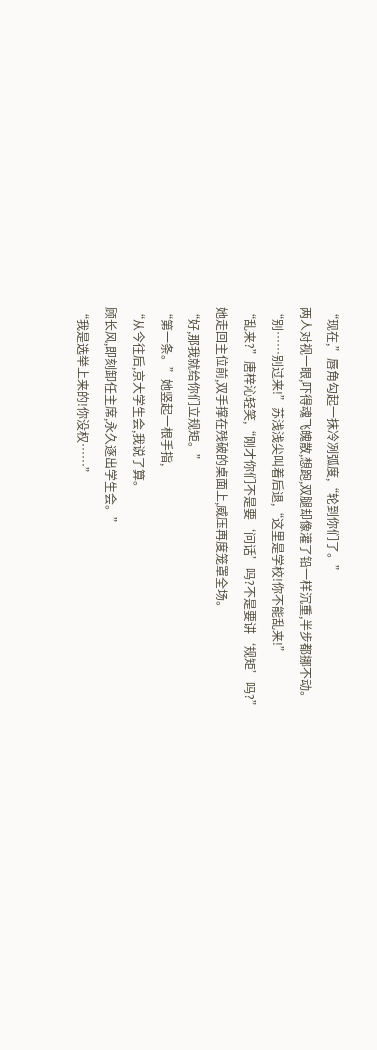“现在,”唇角勾起一抹冷冽弧度,“轮到你们了。”
两人对视一眼,吓得魂飞魄散,想跑,双腿却像灌了铅一样沉重,半步都挪不动。
“别……别过来!”苏浅浅尖叫着后退,“这里是学校!你不能乱来!”
“乱来?”唐梓沁轻笑,“刚才你们不是要‘问话’吗?不是要讲‘规矩’吗?”
她走回主位前,双手撑在残破的桌面上,威压再度笼罩全场。
“好,那我就给你们立规矩。”
“第一条。”她竖起一根手指,
“从今往后,京大学生会,我说了算。
顾长风,即刻卸任主席,永久逐出学生会。”
“我是选举上来的!你没权……”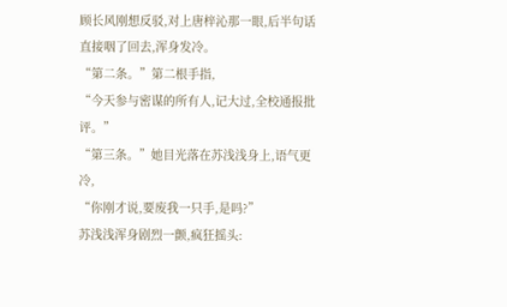顾长风刚想反驳,对上唐梓沁那一眼,后半句话直接咽了回去,浑身发冷。
“第二条。”第二根手指,
“今天参与密谋的所有人,记大过,全校通报批评。”
“第三条。”她目光落在苏浅浅身上,语气更冷,
“你刚才说,要废我一只手,是吗?”
苏浅浅浑身剧烈一颤,疯狂摇头: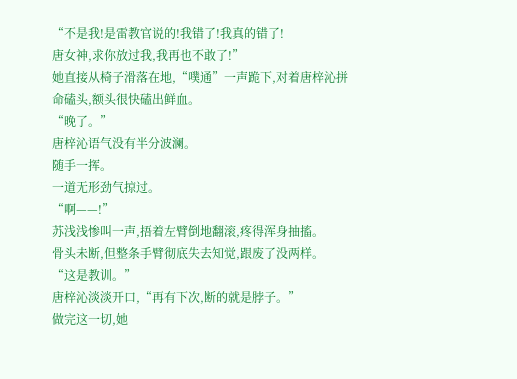“不是我!是雷教官说的!我错了!我真的错了!
唐女神,求你放过我,我再也不敢了!”
她直接从椅子滑落在地,“噗通”一声跪下,对着唐梓沁拼命磕头,额头很快磕出鲜血。
“晚了。”
唐梓沁语气没有半分波澜。
随手一挥。
一道无形劲气掠过。
“啊——!”
苏浅浅惨叫一声,捂着左臂倒地翻滚,疼得浑身抽搐。
骨头未断,但整条手臂彻底失去知觉,跟废了没两样。
“这是教训。”
唐梓沁淡淡开口,“再有下次,断的就是脖子。”
做完这一切,她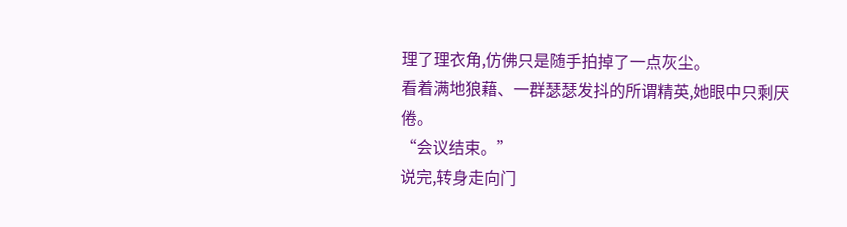理了理衣角,仿佛只是随手拍掉了一点灰尘。
看着满地狼藉、一群瑟瑟发抖的所谓精英,她眼中只剩厌倦。
“会议结束。”
说完,转身走向门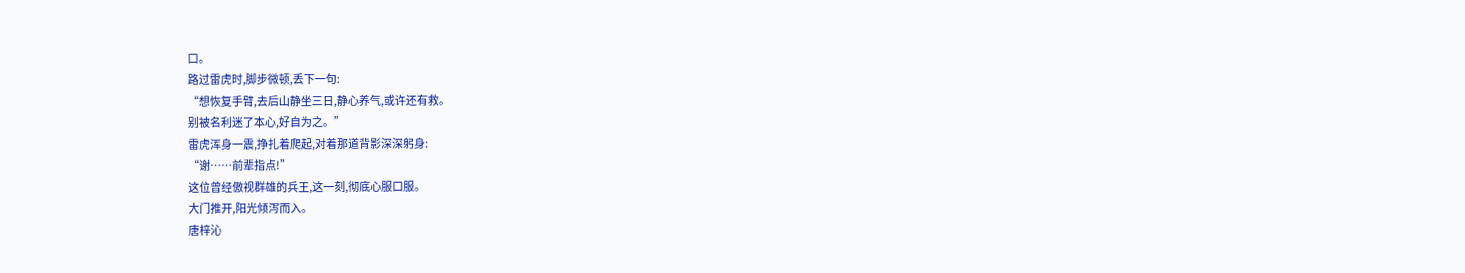口。
路过雷虎时,脚步微顿,丢下一句:
“想恢复手臂,去后山静坐三日,静心养气,或许还有救。
别被名利迷了本心,好自为之。”
雷虎浑身一震,挣扎着爬起,对着那道背影深深躬身:
“谢……前辈指点!”
这位曾经傲视群雄的兵王,这一刻,彻底心服口服。
大门推开,阳光倾泻而入。
唐梓沁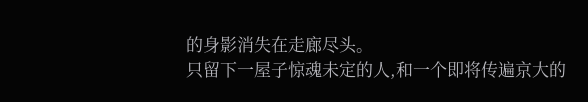的身影消失在走廊尽头。
只留下一屋子惊魂未定的人,和一个即将传遍京大的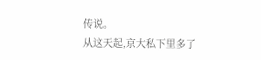传说。
从这天起,京大私下里多了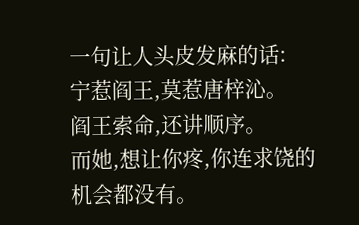一句让人头皮发麻的话:
宁惹阎王,莫惹唐梓沁。
阎王索命,还讲顺序。
而她,想让你疼,你连求饶的机会都没有。